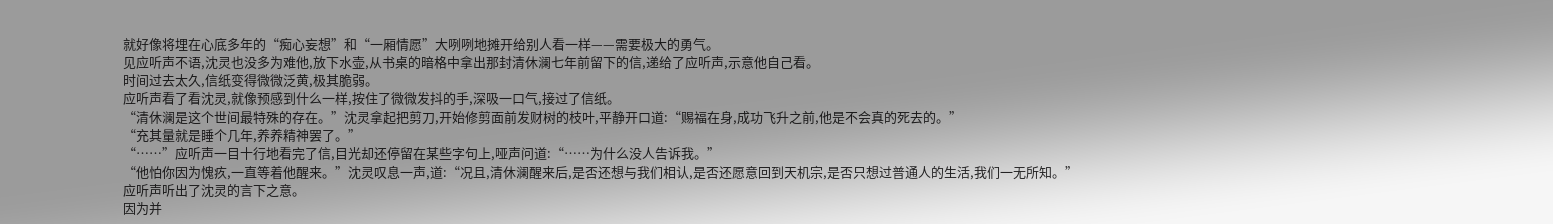就好像将埋在心底多年的“痴心妄想”和“一厢情愿”大咧咧地摊开给别人看一样——需要极大的勇气。
见应听声不语,沈灵也没多为难他,放下水壶,从书桌的暗格中拿出那封清休澜七年前留下的信,递给了应听声,示意他自己看。
时间过去太久,信纸变得微微泛黄,极其脆弱。
应听声看了看沈灵,就像预感到什么一样,按住了微微发抖的手,深吸一口气,接过了信纸。
“清休澜是这个世间最特殊的存在。”沈灵拿起把剪刀,开始修剪面前发财树的枝叶,平静开口道:“赐福在身,成功飞升之前,他是不会真的死去的。”
“充其量就是睡个几年,养养精神罢了。”
“……”应听声一目十行地看完了信,目光却还停留在某些字句上,哑声问道:“……为什么没人告诉我。”
“他怕你因为愧疚,一直等着他醒来。”沈灵叹息一声,道:“况且,清休澜醒来后,是否还想与我们相认,是否还愿意回到天机宗,是否只想过普通人的生活,我们一无所知。”
应听声听出了沈灵的言下之意。
因为并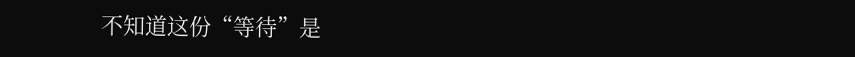不知道这份“等待”是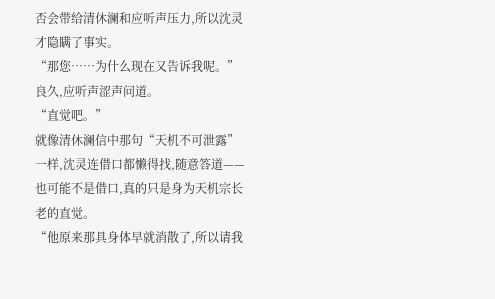否会带给清休澜和应听声压力,所以沈灵才隐瞒了事实。
“那您……为什么现在又告诉我呢。”良久,应听声涩声问道。
“直觉吧。”
就像清休澜信中那句“天机不可泄露”一样,沈灵连借口都懒得找,随意答道——也可能不是借口,真的只是身为天机宗长老的直觉。
“他原来那具身体早就消散了,所以请我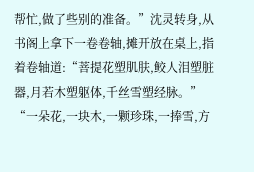帮忙,做了些别的准备。”沈灵转身,从书阁上拿下一卷卷轴,摊开放在桌上,指着卷轴道:“菩提花塑肌肤,鲛人泪塑脏器,月若木塑躯体,千丝雪塑经脉。”
“一朵花,一块木,一颗珍珠,一捧雪,方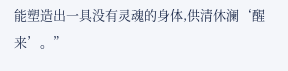能塑造出一具没有灵魂的身体,供清休澜‘醒来’。”